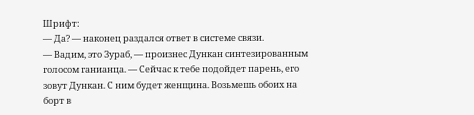Шрифт:
— Да? — наконец раздался ответ в системе связи.
— Вадим, это Зураб, — произнес Дункан синтезированным голосом ганианца. — Сейчас к тебе подойдет парень, его зовут Дункан. С ним будет женщина. Возьмешь обоих на борт в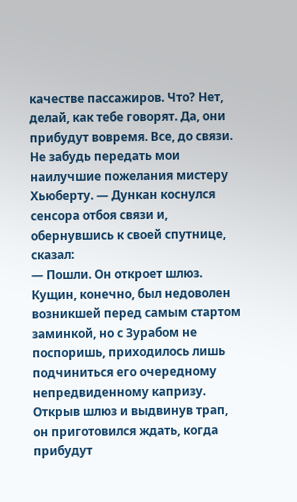качестве пассажиров. Что? Нет, делай, как тебе говорят. Да, они прибудут вовремя. Все, до связи. Не забудь передать мои наилучшие пожелания мистеру Хьюберту. — Дункан коснулся сенсора отбоя связи и, обернувшись к своей спутнице, сказал:
— Пошли. Он откроет шлюз.
Кущин, конечно, был недоволен возникшей перед самым стартом заминкой, но с Зурабом не поспоришь, приходилось лишь подчиниться его очередному непредвиденному капризу.
Открыв шлюз и выдвинув трап, он приготовился ждать, когда прибудут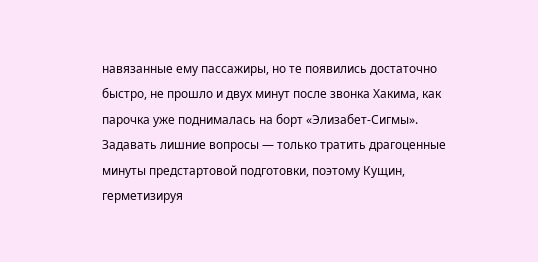навязанные ему пассажиры, но те появились достаточно быстро, не прошло и двух минут после звонка Хакима, как парочка уже поднималась на борт «Элизабет-Сигмы».
Задавать лишние вопросы — только тратить драгоценные минуты предстартовой подготовки, поэтому Кущин, герметизируя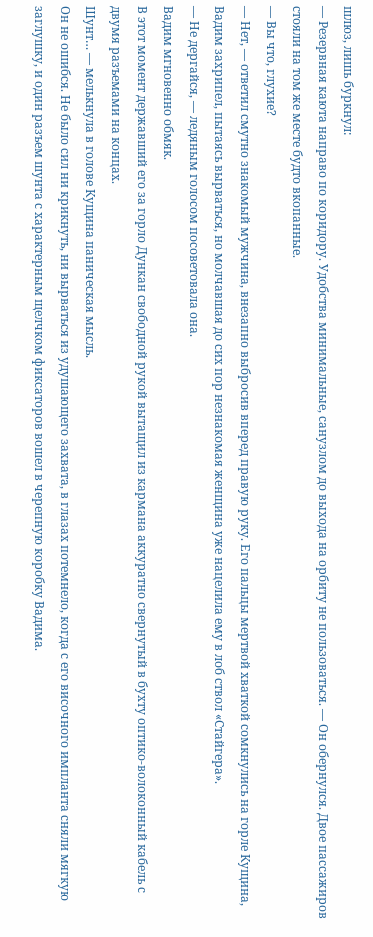шлюз, лишь буркнул:
— Резервная каюта направо по коридору. Удобства минимальные, санузлом до выхода на орбиту не пользоваться. — Он обернулся. Двое пассажиров стояли на том же месте будто вкопанные.
— Вы что, глухие?
— Нет, — ответил смутно знакомый мужчина, внезапно выбросив вперед правую руку. Его пальцы мертвой хваткой сомкнулись на горле Кущина, Вадим захрипел, пытаясь вырваться, но молчавшая до сих пор незнакомая женщина уже нацелила ему в лоб ствол «Стайгера».
— Не дергайся, — ледяным голосом посоветовала она.
Вадим мгновенно обмяк.
В этот момент державший его за горло Дункан свободной рукой вытащил из кармана аккуратно свернутый в бухту оптико-волоконный кабель с двумя разъемами на концах.
Шунт… — мелькнула в голове Кущина паническая мысль.
Он не ошибся. Не было сил ни крикнуть, ни вырваться из удушающего захвата, в глазах потемнело, когда с его височного импланта сняли мягкую заглушку, и один разъем шунта с характерным щелчком фиксаторов вошел в черепную коробку Вадима.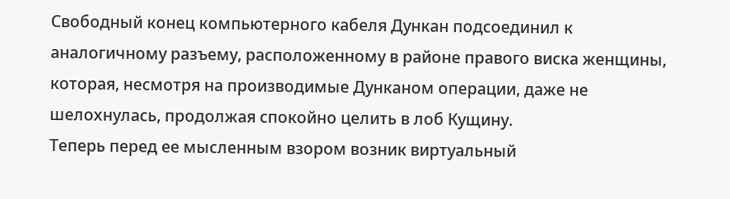Свободный конец компьютерного кабеля Дункан подсоединил к аналогичному разъему, расположенному в районе правого виска женщины, которая, несмотря на производимые Дунканом операции, даже не шелохнулась, продолжая спокойно целить в лоб Кущину.
Теперь перед ее мысленным взором возник виртуальный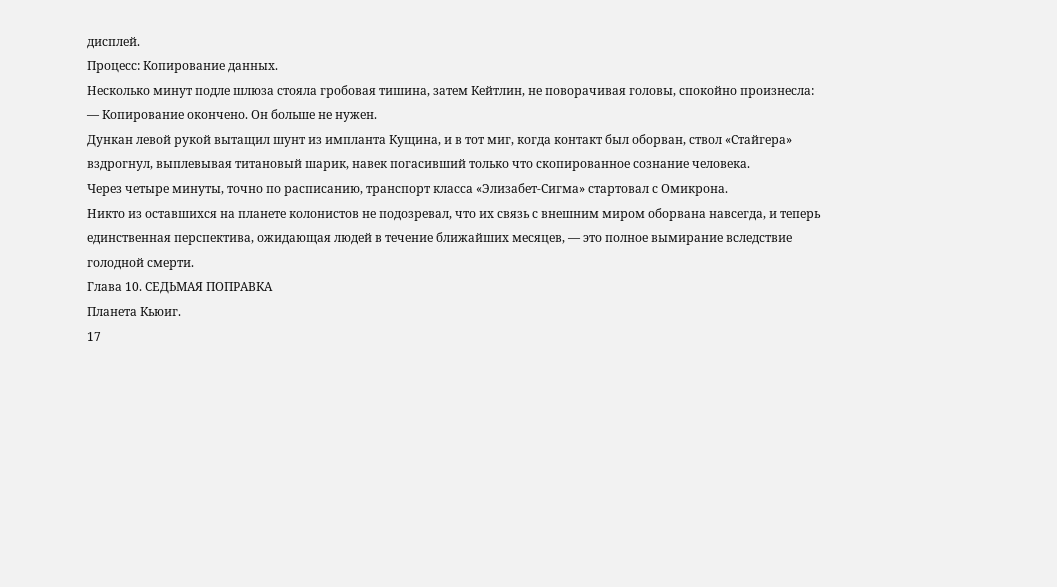дисплей.
Процесс: Копирование данных.
Несколько минут подле шлюза стояла гробовая тишина, затем Кейтлин, не поворачивая головы, спокойно произнесла:
— Копирование окончено. Он больше не нужен.
Дункан левой рукой вытащил шунт из импланта Кущина, и в тот миг, когда контакт был оборван, ствол «Стайгера» вздрогнул, выплевывая титановый шарик, навек погасивший только что скопированное сознание человека.
Через четыре минуты, точно по расписанию, транспорт класса «Элизабет-Сигма» стартовал с Омикрона.
Никто из оставшихся на планете колонистов не подозревал, что их связь с внешним миром оборвана навсегда, и теперь единственная перспектива, ожидающая людей в течение ближайших месяцев, — это полное вымирание вследствие голодной смерти.
Глава 10. СЕДЬМАЯ ПОПРАВКА
Планета Кьюиг.
17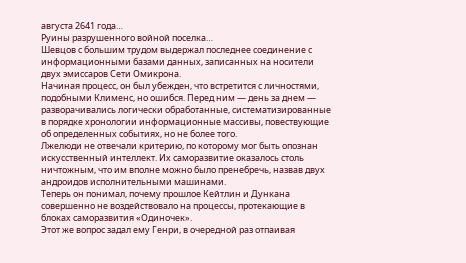августа 2641 года…
Руины разрушенного войной поселка…
Шевцов с большим трудом выдержал последнее соединение с информационными базами данных, записанных на носители двух эмиссаров Сети Омикрона.
Начиная процесс, он был убежден, что встретится с личностями, подобными Клименс, но ошибся. Перед ним — день за днем — разворачивались логически обработанные, систематизированные в порядке хронологии информационные массивы, повествующие об определенных событиях, но не более того.
Лжелюди не отвечали критерию, по которому мог быть опознан искусственный интеллект. Их саморазвитие оказалось столь ничтожным, что им вполне можно было пренебречь, назвав двух андроидов исполнительными машинами.
Теперь он понимал, почему прошлое Кейтлин и Дункана совершенно не воздействовало на процессы, протекающие в блоках саморазвития «Одиночек».
Этот же вопрос задал ему Генри, в очередной раз отпаивая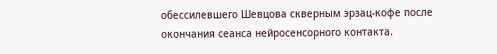обессилевшего Шевцова скверным эрзац-кофе после окончания сеанса нейросенсорного контакта.